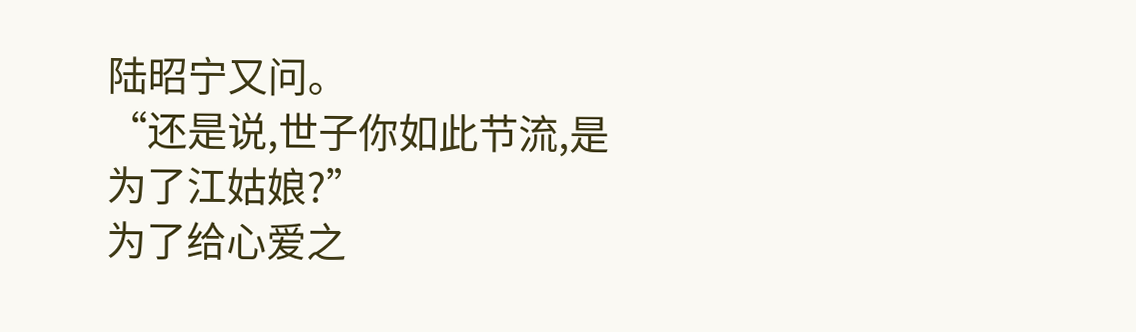陆昭宁又问。
“还是说,世子你如此节流,是为了江姑娘?”
为了给心爱之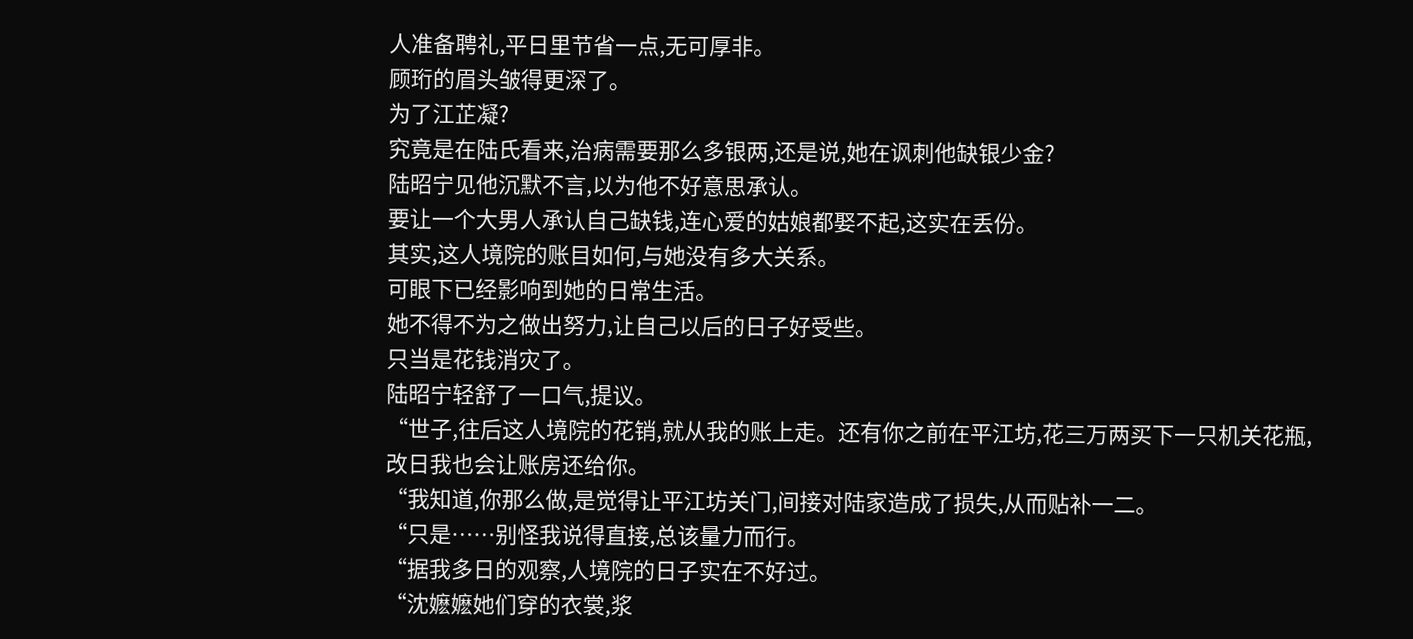人准备聘礼,平日里节省一点,无可厚非。
顾珩的眉头皱得更深了。
为了江芷凝?
究竟是在陆氏看来,治病需要那么多银两,还是说,她在讽刺他缺银少金?
陆昭宁见他沉默不言,以为他不好意思承认。
要让一个大男人承认自己缺钱,连心爱的姑娘都娶不起,这实在丢份。
其实,这人境院的账目如何,与她没有多大关系。
可眼下已经影响到她的日常生活。
她不得不为之做出努力,让自己以后的日子好受些。
只当是花钱消灾了。
陆昭宁轻舒了一口气,提议。
“世子,往后这人境院的花销,就从我的账上走。还有你之前在平江坊,花三万两买下一只机关花瓶,改日我也会让账房还给你。
“我知道,你那么做,是觉得让平江坊关门,间接对陆家造成了损失,从而贴补一二。
“只是……别怪我说得直接,总该量力而行。
“据我多日的观察,人境院的日子实在不好过。
“沈嬷嬷她们穿的衣裳,浆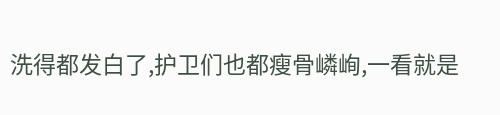洗得都发白了,护卫们也都瘦骨嶙峋,一看就是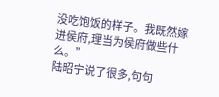没吃饱饭的样子。我既然嫁进侯府,理当为侯府做些什么。”
陆昭宁说了很多,句句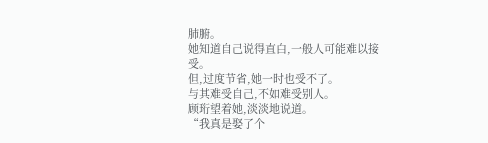肺腑。
她知道自己说得直白,一般人可能难以接受。
但,过度节省,她一时也受不了。
与其难受自己,不如难受别人。
顾珩望着她,淡淡地说道。
“我真是娶了个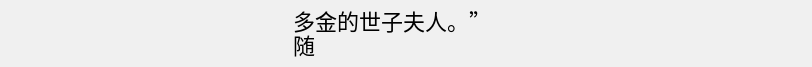多金的世子夫人。”
随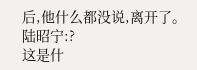后,他什么都没说,离开了。
陆昭宁:?
这是什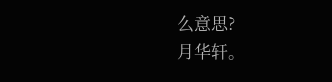么意思?
月华轩。